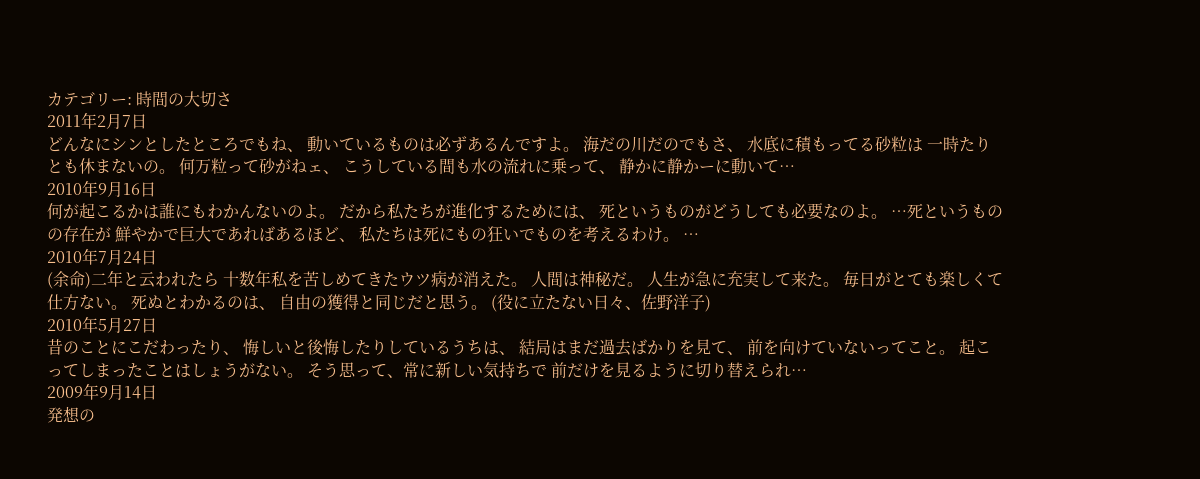カテゴリー: 時間の大切さ
2011年2月7日
どんなにシンとしたところでもね、 動いているものは必ずあるんですよ。 海だの川だのでもさ、 水底に積もってる砂粒は 一時たりとも休まないの。 何万粒って砂がねェ、 こうしている間も水の流れに乗って、 静かに静かーに動いて…
2010年9月16日
何が起こるかは誰にもわかんないのよ。 だから私たちが進化するためには、 死というものがどうしても必要なのよ。 …死というものの存在が 鮮やかで巨大であればあるほど、 私たちは死にもの狂いでものを考えるわけ。 …
2010年7月24日
(余命)二年と云われたら 十数年私を苦しめてきたウツ病が消えた。 人間は神秘だ。 人生が急に充実して来た。 毎日がとても楽しくて仕方ない。 死ぬとわかるのは、 自由の獲得と同じだと思う。 (役に立たない日々、佐野洋子)
2010年5月27日
昔のことにこだわったり、 悔しいと後悔したりしているうちは、 結局はまだ過去ばかりを見て、 前を向けていないってこと。 起こってしまったことはしょうがない。 そう思って、常に新しい気持ちで 前だけを見るように切り替えられ…
2009年9月14日
発想の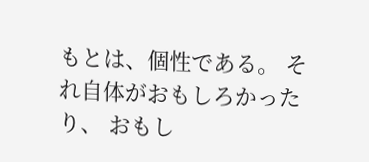もとは、個性である。 それ自体がおもしろかったり、 おもし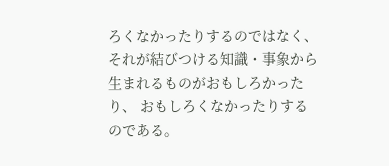ろくなかったりするのではなく、 それが結びつける知識・事象から 生まれるものがおもしろかったり、 おもしろくなかったりするのである。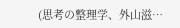(思考の整理学、外山滋…